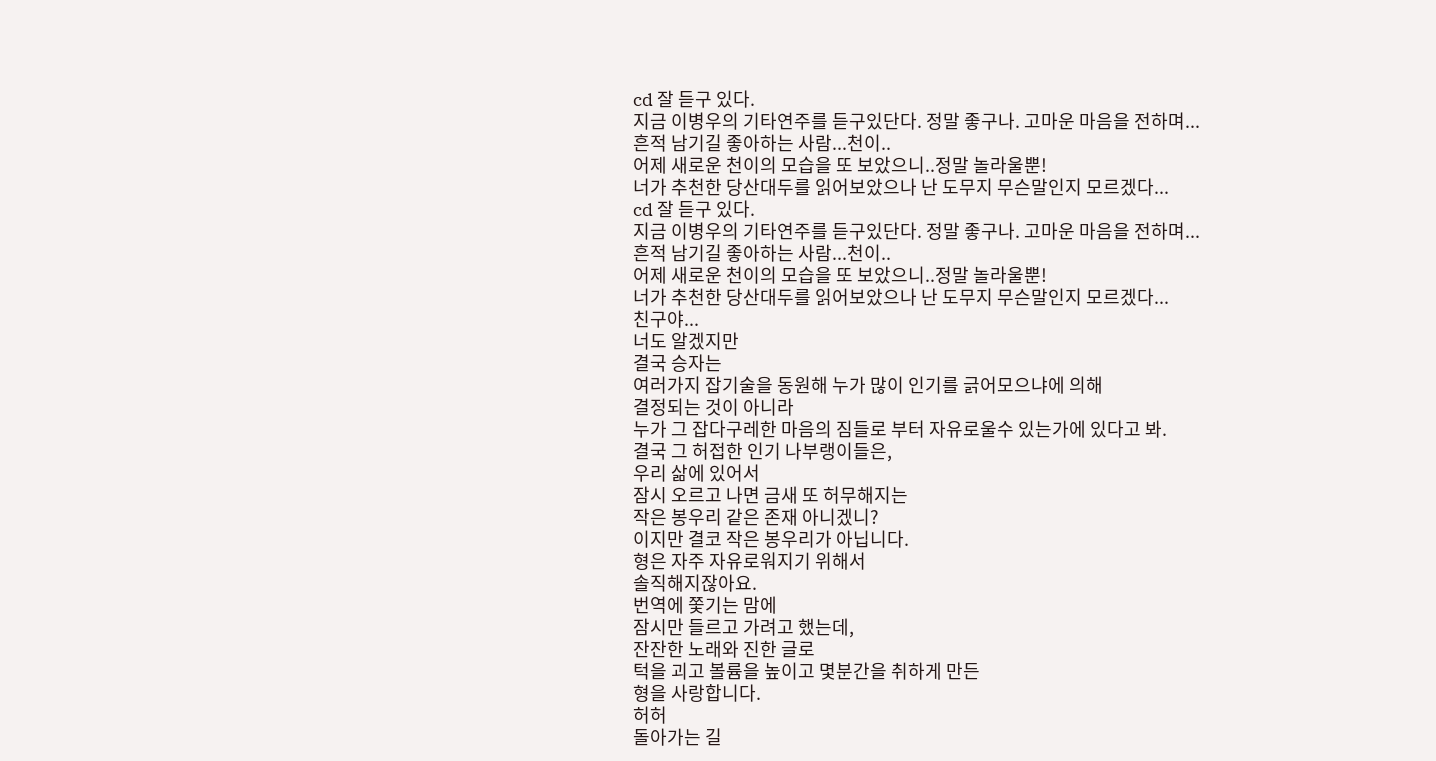cd 잘 듣구 있다.
지금 이병우의 기타연주를 듣구있단다. 정말 좋구나. 고마운 마음을 전하며...
흔적 남기길 좋아하는 사람...천이..
어제 새로운 천이의 모습을 또 보았으니..정말 놀라울뿐!
너가 추천한 당산대두를 읽어보았으나 난 도무지 무슨말인지 모르겠다...
cd 잘 듣구 있다.
지금 이병우의 기타연주를 듣구있단다. 정말 좋구나. 고마운 마음을 전하며...
흔적 남기길 좋아하는 사람...천이..
어제 새로운 천이의 모습을 또 보았으니..정말 놀라울뿐!
너가 추천한 당산대두를 읽어보았으나 난 도무지 무슨말인지 모르겠다...
친구야...
너도 알겠지만
결국 승자는
여러가지 잡기술을 동원해 누가 많이 인기를 긁어모으냐에 의해
결정되는 것이 아니라
누가 그 잡다구레한 마음의 짐들로 부터 자유로울수 있는가에 있다고 봐.
결국 그 허접한 인기 나부랭이들은,
우리 삶에 있어서
잠시 오르고 나면 금새 또 허무해지는
작은 봉우리 같은 존재 아니겠니?
이지만 결코 작은 봉우리가 아닙니다.
형은 자주 자유로워지기 위해서
솔직해지잖아요.
번역에 쫓기는 맘에
잠시만 들르고 가려고 했는데,
잔잔한 노래와 진한 글로
턱을 괴고 볼륨을 높이고 몇분간을 취하게 만든
형을 사랑합니다.
허허
돌아가는 길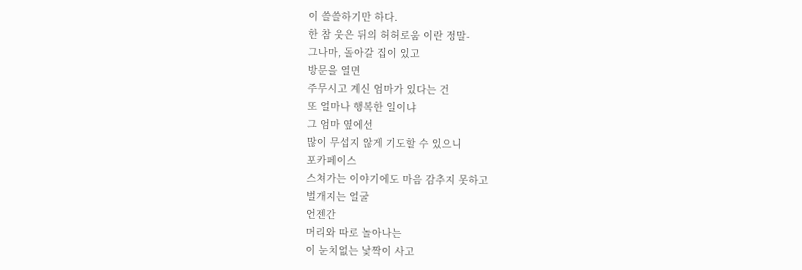이 쓸쓸하기만 하다.
한 참 웃은 뒤의 허허로움 이란 정말-
그나마, 돌아갈 집이 있고
방문을 열면
주무시고 계신 엄마가 있다는 건
또 얼마나 행복한 일이냐
그 엄마 옆에선
많이 무섭지 않게 기도할 수 있으니
포카페이스
스쳐가는 이야기에도 마음 감추지 못하고
벌개지는 얼굴
언젠간
머리와 따로 놀아나는
이 눈치없는 낯짝이 사고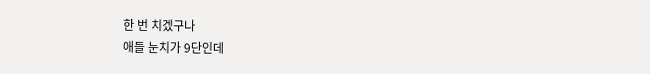한 번 치겠구나
애들 눈치가 9단인데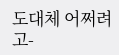도대체 어쩌려고-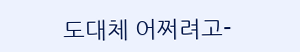도대체 어쩌려고-